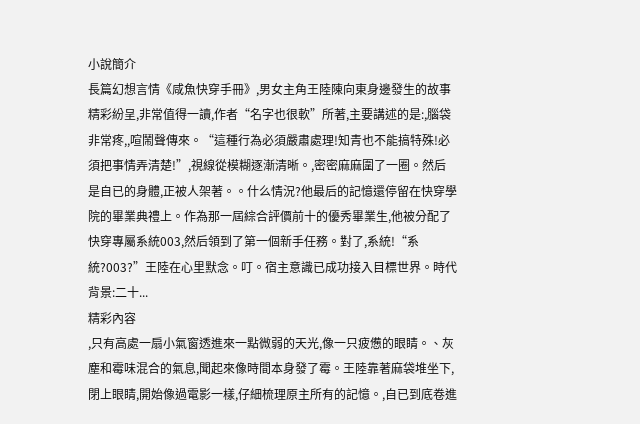小說簡介
長篇幻想言情《咸魚快穿手冊》,男女主角王陸陳向東身邊發生的故事精彩紛呈,非常值得一讀,作者“名字也很軟”所著,主要講述的是:,腦袋非常疼,,喧鬧聲傳來。“這種行為必須嚴肅處理!知青也不能搞特殊!必須把事情弄清楚!”,視線從模糊逐漸清晰。,密密麻麻圍了一圈。然后是自已的身體,正被人架著。。什么情況?他最后的記憶還停留在快穿學院的畢業典禮上。作為那一屆綜合評價前十的優秀畢業生,他被分配了快穿專屬系統003,然后領到了第一個新手任務。對了,系統!“系統?003?”王陸在心里默念。叮。宿主意識已成功接入目標世界。時代背景:二十...
精彩內容
,只有高處一扇小氣窗透進來一點微弱的天光,像一只疲憊的眼睛。、灰塵和霉味混合的氣息,聞起來像時間本身發了霉。王陸靠著麻袋堆坐下,閉上眼睛,開始像過電影一樣,仔細梳理原主所有的記憶。,自已到底卷進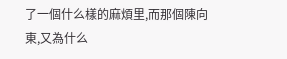了一個什么樣的麻煩里,而那個陳向東,又為什么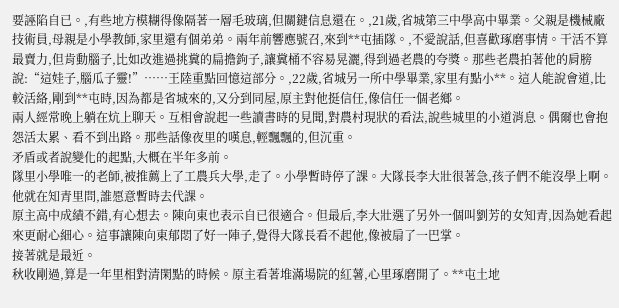要誣陷自已。,有些地方模糊得像隔著一層毛玻璃,但關鍵信息還在。,21歲,省城第三中學高中畢業。父親是機械廠技術員,母親是小學教師,家里還有個弟弟。兩年前響應號召,來到**屯插隊。,不愛說話,但喜歡琢磨事情。干活不算最賣力,但肯動腦子,比如改進過挑糞的扁擔鉤子,讓糞桶不容易晃灑,得到過老農的夸獎。那些老農拍著他的肩膀說:“這娃子,腦瓜子靈!”……王陸重點回憶這部分。,22歲,省城另一所中學畢業,家里有點小**。這人能說會道,比較活絡,剛到**屯時,因為都是省城來的,又分到同屋,原主對他挺信任,像信任一個老鄉。
兩人經常晚上躺在炕上聊天。互相會說起一些讀書時的見聞,對農村現狀的看法,說些城里的小道消息。偶爾也會抱怨活太累、看不到出路。那些話像夜里的嘆息,輕飄飄的,但沉重。
矛盾或者說變化的起點,大概在半年多前。
隊里小學唯一的老師,被推薦上了工農兵大學,走了。小學暫時停了課。大隊長李大壯很著急,孩子們不能沒學上啊。他就在知青里問,誰愿意暫時去代課。
原主高中成績不錯,有心想去。陳向東也表示自已很適合。但最后,李大壯選了另外一個叫劉芳的女知青,因為她看起來更耐心細心。這事讓陳向東郁悶了好一陣子,覺得大隊長看不起他,像被扇了一巴掌。
接著就是最近。
秋收剛過,算是一年里相對清閑點的時候。原主看著堆滿場院的紅薯,心里琢磨開了。**屯土地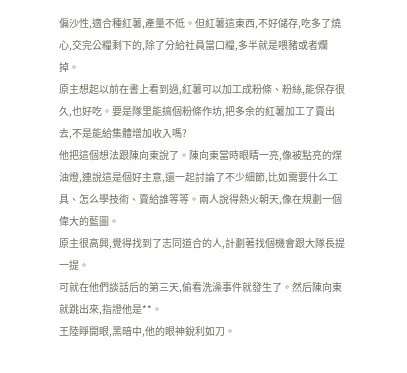偏沙性,適合種紅薯,產量不低。但紅薯這東西,不好儲存,吃多了燒心,交完公糧剩下的,除了分給社員當口糧,多半就是喂豬或者爛掉。
原主想起以前在書上看到過,紅薯可以加工成粉條、粉絲,能保存很久,也好吃。要是隊里能搞個粉條作坊,把多余的紅薯加工了賣出去,不是能給集體增加收入嗎?
他把這個想法跟陳向東說了。陳向東當時眼睛一亮,像被點亮的煤油燈,連說這是個好主意,還一起討論了不少細節,比如需要什么工具、怎么學技術、賣給誰等等。兩人說得熱火朝天,像在規劃一個偉大的藍圖。
原主很高興,覺得找到了志同道合的人,計劃著找個機會跟大隊長提一提。
可就在他們談話后的第三天,偷看洗澡事件就發生了。然后陳向東就跳出來,指證他是**。
王陸睜開眼,黑暗中,他的眼神銳利如刀。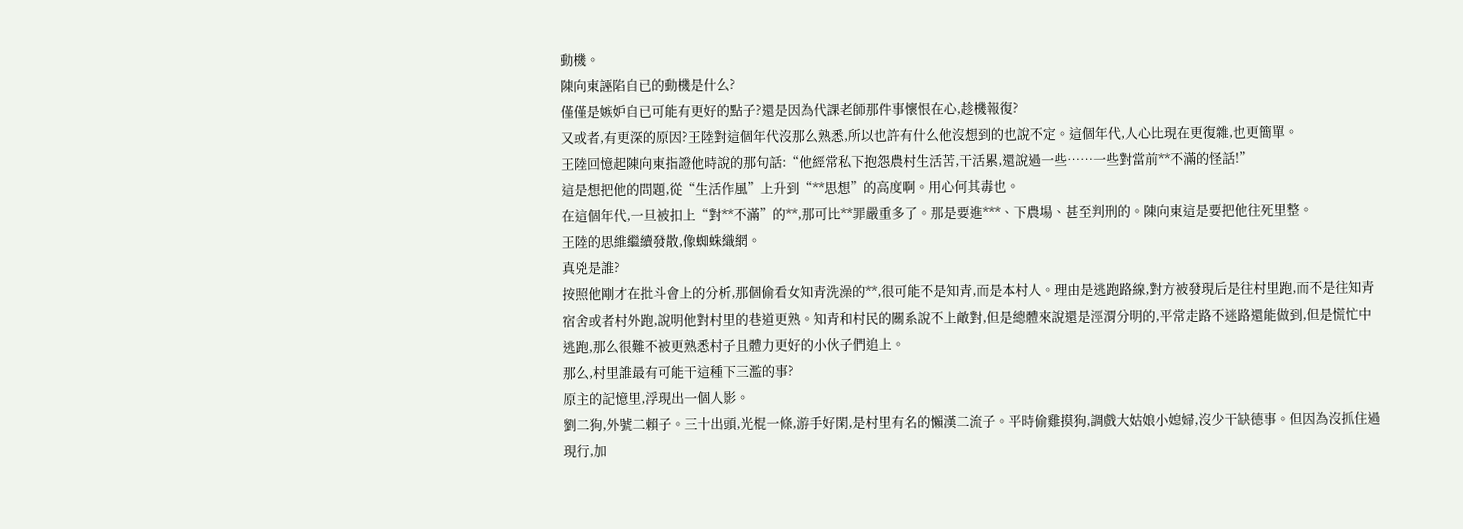動機。
陳向東誣陷自已的動機是什么?
僅僅是嫉妒自已可能有更好的點子?還是因為代課老師那件事懷恨在心,趁機報復?
又或者,有更深的原因?王陸對這個年代沒那么熟悉,所以也許有什么他沒想到的也說不定。這個年代,人心比現在更復雜,也更簡單。
王陸回憶起陳向東指證他時說的那句話:“他經常私下抱怨農村生活苦,干活累,還說過一些……一些對當前**不滿的怪話!”
這是想把他的問題,從“生活作風”上升到“**思想”的高度啊。用心何其毒也。
在這個年代,一旦被扣上“對**不滿”的**,那可比**罪嚴重多了。那是要進***、下農場、甚至判刑的。陳向東這是要把他往死里整。
王陸的思維繼續發散,像蜘蛛織網。
真兇是誰?
按照他剛才在批斗會上的分析,那個偷看女知青洗澡的**,很可能不是知青,而是本村人。理由是逃跑路線,對方被發現后是往村里跑,而不是往知青宿舍或者村外跑,說明他對村里的巷道更熟。知青和村民的關系說不上敵對,但是總體來說還是涇渭分明的,平常走路不迷路還能做到,但是慌忙中逃跑,那么很難不被更熟悉村子且體力更好的小伙子們追上。
那么,村里誰最有可能干這種下三濫的事?
原主的記憶里,浮現出一個人影。
劉二狗,外號二賴子。三十出頭,光棍一條,游手好閑,是村里有名的懶漢二流子。平時偷雞摸狗,調戲大姑娘小媳婦,沒少干缺德事。但因為沒抓住過現行,加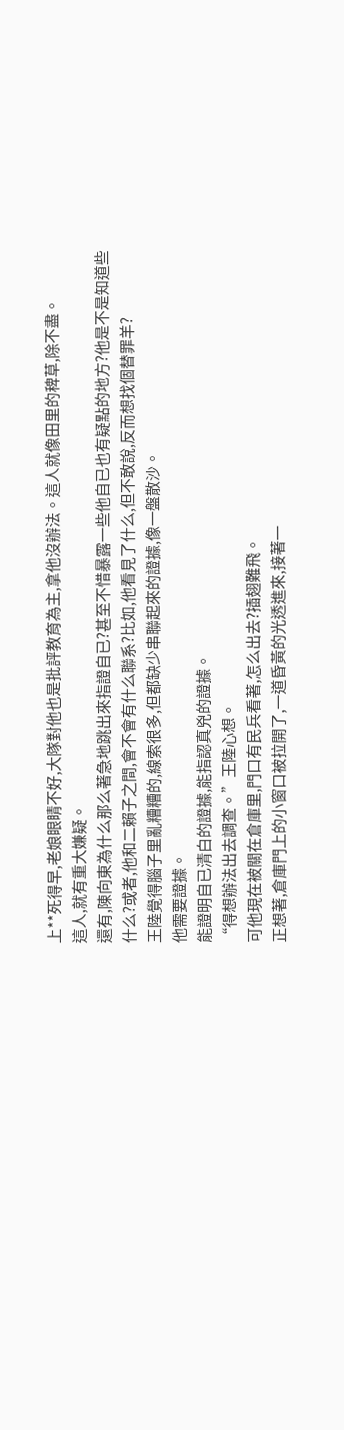上**死得早,老娘眼睛不好,大隊對他也是批評教育為主,拿他沒辦法。這人就像田里的稗草,除不盡。
這人,就有重大嫌疑。
還有,陳向東為什么那么著急地跳出來指證自已?甚至不惜暴露一些他自已也有疑點的地方?他是不是知道些什么?或者,他和二賴子之間,會不會有什么聯系?比如,他看見了什么,但不敢說,反而想找個替罪羊?
王陸覺得腦子里亂糟糟的,線索很多,但都缺少串聯起來的證據,像一盤散沙。
他需要證據。
能證明自已清白的證據,能指認真兇的證據。
“得想辦法出去調查。”王陸心想。
可他現在被關在倉庫里,門口有民兵看著,怎么出去?插翅難飛。
正想著,倉庫門上的小窗口被拉開了,一道昏黃的光透進來,接著一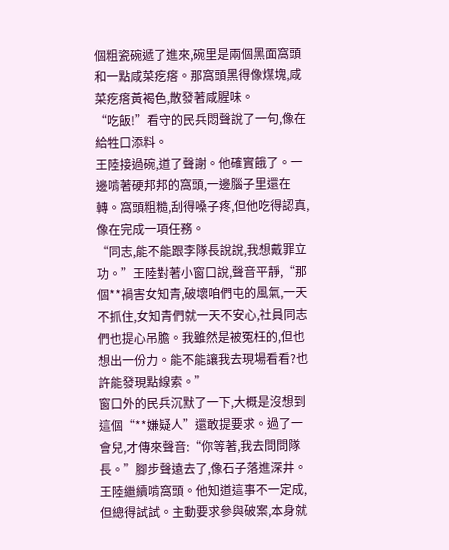個粗瓷碗遞了進來,碗里是兩個黑面窩頭和一點咸菜疙瘩。那窩頭黑得像煤塊,咸菜疙瘩黃褐色,散發著咸腥味。
“吃飯!”看守的民兵悶聲說了一句,像在給牲口添料。
王陸接過碗,道了聲謝。他確實餓了。一邊啃著硬邦邦的窩頭,一邊腦子里還在轉。窩頭粗糙,刮得嗓子疼,但他吃得認真,像在完成一項任務。
“同志,能不能跟李隊長說說,我想戴罪立功。”王陸對著小窗口說,聲音平靜,“那個**禍害女知青,破壞咱們屯的風氣,一天不抓住,女知青們就一天不安心,社員同志們也提心吊膽。我雖然是被冤枉的,但也想出一份力。能不能讓我去現場看看?也許能發現點線索。”
窗口外的民兵沉默了一下,大概是沒想到這個“**嫌疑人”還敢提要求。過了一會兒,才傳來聲音:“你等著,我去問問隊長。”腳步聲遠去了,像石子落進深井。
王陸繼續啃窩頭。他知道這事不一定成,但總得試試。主動要求參與破案,本身就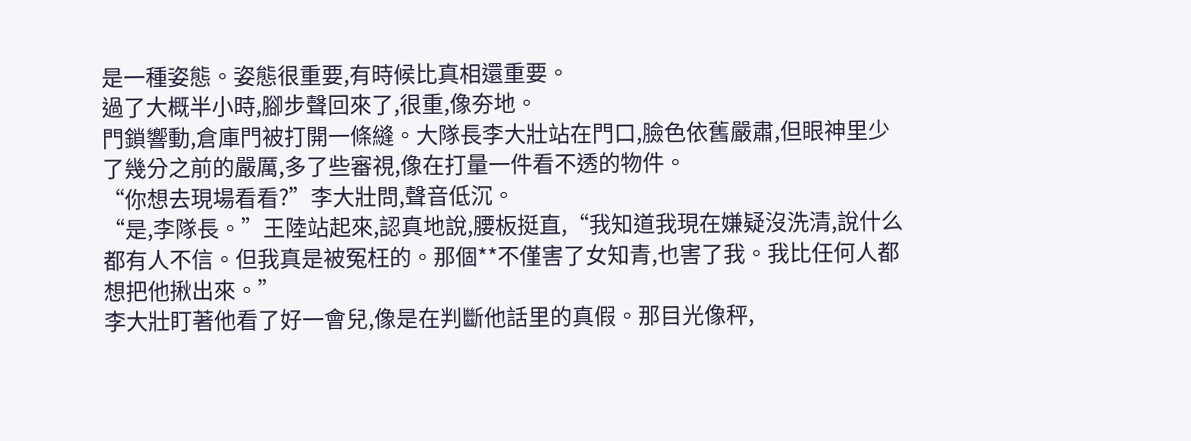是一種姿態。姿態很重要,有時候比真相還重要。
過了大概半小時,腳步聲回來了,很重,像夯地。
門鎖響動,倉庫門被打開一條縫。大隊長李大壯站在門口,臉色依舊嚴肅,但眼神里少了幾分之前的嚴厲,多了些審視,像在打量一件看不透的物件。
“你想去現場看看?”李大壯問,聲音低沉。
“是,李隊長。”王陸站起來,認真地說,腰板挺直,“我知道我現在嫌疑沒洗清,說什么都有人不信。但我真是被冤枉的。那個**不僅害了女知青,也害了我。我比任何人都想把他揪出來。”
李大壯盯著他看了好一會兒,像是在判斷他話里的真假。那目光像秤,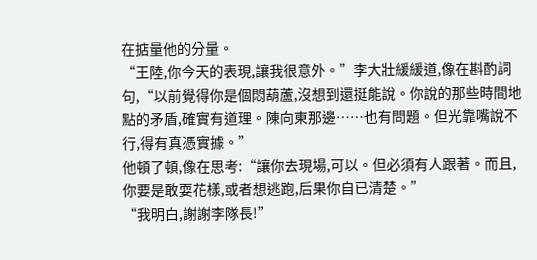在掂量他的分量。
“王陸,你今天的表現,讓我很意外。”李大壯緩緩道,像在斟酌詞句,“以前覺得你是個悶葫蘆,沒想到還挺能說。你說的那些時間地點的矛盾,確實有道理。陳向東那邊……也有問題。但光靠嘴說不行,得有真憑實據。”
他頓了頓,像在思考:“讓你去現場,可以。但必須有人跟著。而且,你要是敢耍花樣,或者想逃跑,后果你自已清楚。”
“我明白,謝謝李隊長!”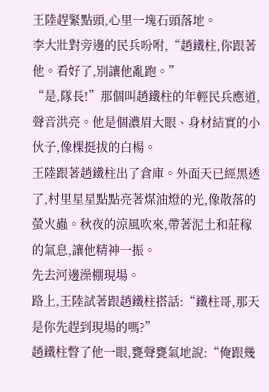王陸趕緊點頭,心里一塊石頭落地。
李大壯對旁邊的民兵吩咐,“趙鐵柱,你跟著他。看好了,別讓他亂跑。”
“是,隊長!”那個叫趙鐵柱的年輕民兵應道,聲音洪亮。他是個濃眉大眼、身材結實的小伙子,像棵挺拔的白楊。
王陸跟著趙鐵柱出了倉庫。外面天已經黑透了,村里星星點點亮著煤油燈的光,像散落的螢火蟲。秋夜的涼風吹來,帶著泥土和莊稼的氣息,讓他精神一振。
先去河邊澡棚現場。
路上,王陸試著跟趙鐵柱搭話:“鐵柱哥,那天是你先趕到現場的嗎?”
趙鐵柱瞥了他一眼,甕聲甕氣地說:“俺跟幾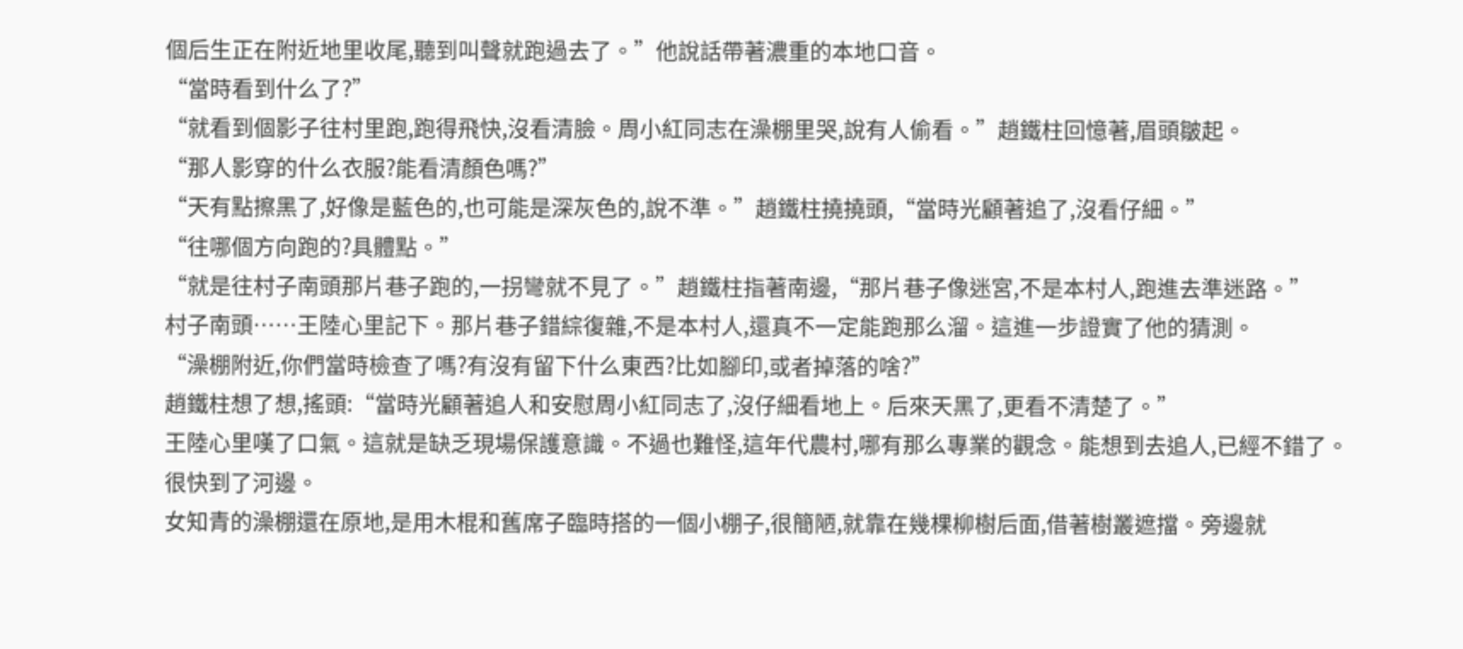個后生正在附近地里收尾,聽到叫聲就跑過去了。”他說話帶著濃重的本地口音。
“當時看到什么了?”
“就看到個影子往村里跑,跑得飛快,沒看清臉。周小紅同志在澡棚里哭,說有人偷看。”趙鐵柱回憶著,眉頭皺起。
“那人影穿的什么衣服?能看清顏色嗎?”
“天有點擦黑了,好像是藍色的,也可能是深灰色的,說不準。”趙鐵柱撓撓頭,“當時光顧著追了,沒看仔細。”
“往哪個方向跑的?具體點。”
“就是往村子南頭那片巷子跑的,一拐彎就不見了。”趙鐵柱指著南邊,“那片巷子像迷宮,不是本村人,跑進去準迷路。”
村子南頭……王陸心里記下。那片巷子錯綜復雜,不是本村人,還真不一定能跑那么溜。這進一步證實了他的猜測。
“澡棚附近,你們當時檢查了嗎?有沒有留下什么東西?比如腳印,或者掉落的啥?”
趙鐵柱想了想,搖頭:“當時光顧著追人和安慰周小紅同志了,沒仔細看地上。后來天黑了,更看不清楚了。”
王陸心里嘆了口氣。這就是缺乏現場保護意識。不過也難怪,這年代農村,哪有那么專業的觀念。能想到去追人,已經不錯了。
很快到了河邊。
女知青的澡棚還在原地,是用木棍和舊席子臨時搭的一個小棚子,很簡陋,就靠在幾棵柳樹后面,借著樹叢遮擋。旁邊就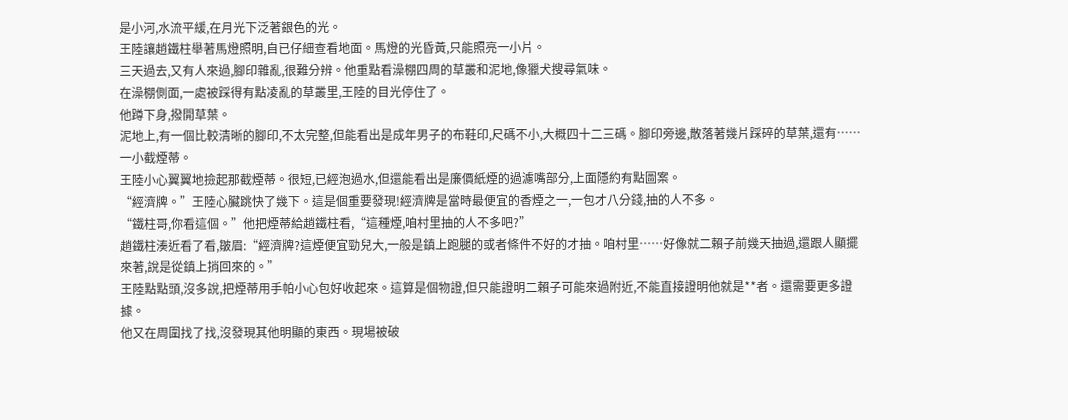是小河,水流平緩,在月光下泛著銀色的光。
王陸讓趙鐵柱舉著馬燈照明,自已仔細查看地面。馬燈的光昏黃,只能照亮一小片。
三天過去,又有人來過,腳印雜亂,很難分辨。他重點看澡棚四周的草叢和泥地,像獵犬搜尋氣味。
在澡棚側面,一處被踩得有點凌亂的草叢里,王陸的目光停住了。
他蹲下身,撥開草葉。
泥地上,有一個比較清晰的腳印,不太完整,但能看出是成年男子的布鞋印,尺碼不小,大概四十二三碼。腳印旁邊,散落著幾片踩碎的草葉,還有……一小截煙蒂。
王陸小心翼翼地撿起那截煙蒂。很短,已經泡過水,但還能看出是廉價紙煙的過濾嘴部分,上面隱約有點圖案。
“經濟牌。”王陸心臟跳快了幾下。這是個重要發現!經濟牌是當時最便宜的香煙之一,一包才八分錢,抽的人不多。
“鐵柱哥,你看這個。”他把煙蒂給趙鐵柱看,“這種煙,咱村里抽的人不多吧?”
趙鐵柱湊近看了看,皺眉:“經濟牌?這煙便宜勁兒大,一般是鎮上跑腿的或者條件不好的才抽。咱村里……好像就二賴子前幾天抽過,還跟人顯擺來著,說是從鎮上捎回來的。”
王陸點點頭,沒多說,把煙蒂用手帕小心包好收起來。這算是個物證,但只能證明二賴子可能來過附近,不能直接證明他就是**者。還需要更多證據。
他又在周圍找了找,沒發現其他明顯的東西。現場被破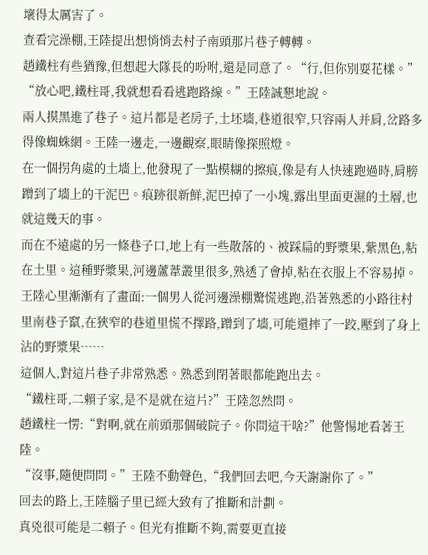壞得太厲害了。
查看完澡棚,王陸提出想悄悄去村子南頭那片巷子轉轉。
趙鐵柱有些猶豫,但想起大隊長的吩咐,還是同意了。“行,但你別耍花樣。”
“放心吧,鐵柱哥,我就想看看逃跑路線。”王陸誠懇地說。
兩人摸黑進了巷子。這片都是老房子,土坯墻,巷道很窄,只容兩人并肩,岔路多得像蜘蛛網。王陸一邊走,一邊觀察,眼睛像探照燈。
在一個拐角處的土墻上,他發現了一點模糊的擦痕,像是有人快速跑過時,肩膀蹭到了墻上的干泥巴。痕跡很新鮮,泥巴掉了一小塊,露出里面更濕的土層,也就這幾天的事。
而在不遠處的另一條巷子口,地上有一些散落的、被踩扁的野漿果,紫黑色,粘在土里。這種野漿果,河邊蘆葦叢里很多,熟透了會掉,粘在衣服上不容易掉。
王陸心里漸漸有了畫面:一個男人從河邊澡棚驚慌逃跑,沿著熟悉的小路往村里南巷子竄,在狹窄的巷道里慌不擇路,蹭到了墻,可能還摔了一跤,壓到了身上沾的野漿果……
這個人,對這片巷子非常熟悉。熟悉到閉著眼都能跑出去。
“鐵柱哥,二賴子家,是不是就在這片?”王陸忽然問。
趙鐵柱一愣:“對啊,就在前頭那個破院子。你問這干啥?”他警惕地看著王陸。
“沒事,隨便問問。”王陸不動聲色,“我們回去吧,今天謝謝你了。”
回去的路上,王陸腦子里已經大致有了推斷和計劃。
真兇很可能是二賴子。但光有推斷不夠,需要更直接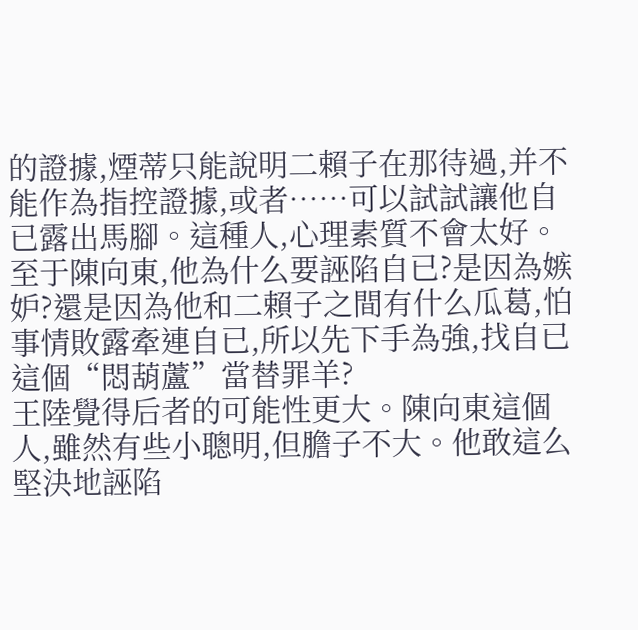的證據,煙蒂只能說明二賴子在那待過,并不能作為指控證據,或者……可以試試讓他自已露出馬腳。這種人,心理素質不會太好。
至于陳向東,他為什么要誣陷自已?是因為嫉妒?還是因為他和二賴子之間有什么瓜葛,怕事情敗露牽連自已,所以先下手為強,找自已這個“悶葫蘆”當替罪羊?
王陸覺得后者的可能性更大。陳向東這個人,雖然有些小聰明,但膽子不大。他敢這么堅決地誣陷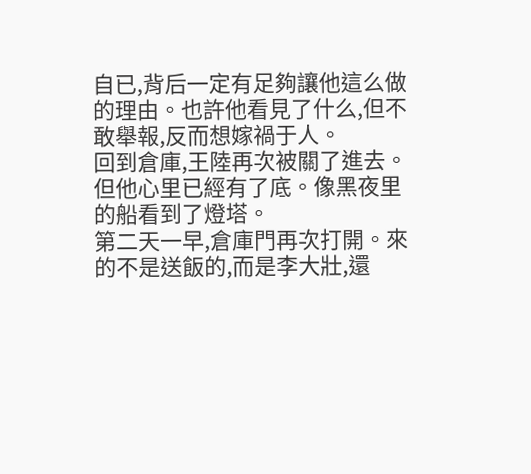自已,背后一定有足夠讓他這么做的理由。也許他看見了什么,但不敢舉報,反而想嫁禍于人。
回到倉庫,王陸再次被關了進去。
但他心里已經有了底。像黑夜里的船看到了燈塔。
第二天一早,倉庫門再次打開。來的不是送飯的,而是李大壯,還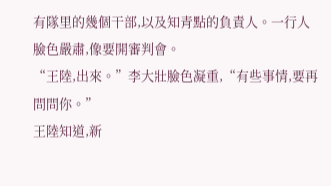有隊里的幾個干部,以及知青點的負責人。一行人臉色嚴肅,像要開審判會。
“王陸,出來。”李大壯臉色凝重,“有些事情,要再問問你。”
王陸知道,新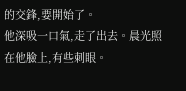的交鋒,要開始了。
他深吸一口氣,走了出去。晨光照在他臉上,有些刺眼。